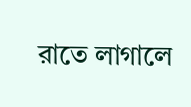রাতে লাগালে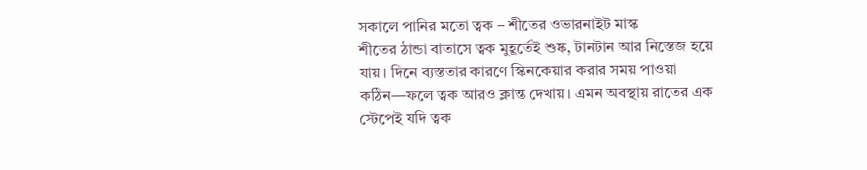সকালে পানির মতো ত্বক – শীতের ওভারনাইট মাস্ক
শীতের ঠান্ডা বাতাসে ত্বক মুহূর্তেই শুষ্ক, টানটান আর নিস্তেজ হয়ে যায়। দিনে ব্যস্ততার কারণে স্কিনকেয়ার করার সময় পাওয়া কঠিন—ফলে ত্বক আরও ক্লান্ত দেখায়। এমন অবস্থায় রাতের এক স্টেপেই যদি ত্বক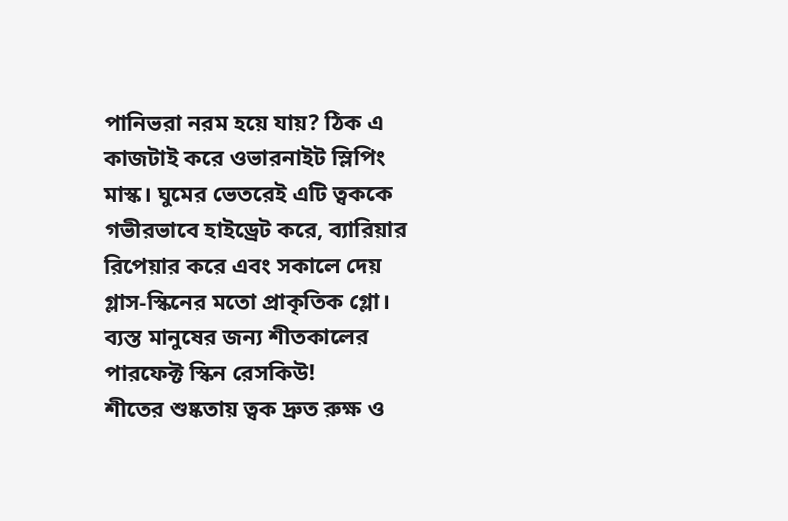পানিভরা নরম হয়ে যায়? ঠিক এ কাজটাই করে ওভারনাইট স্লিপিং মাস্ক। ঘুমের ভেতরেই এটি ত্বককে গভীরভাবে হাইড্রেট করে, ব্যারিয়ার রিপেয়ার করে এবং সকালে দেয় গ্লাস-স্কিনের মতো প্রাকৃতিক গ্লো। ব্যস্ত মানুষের জন্য শীতকালের পারফেক্ট স্কিন রেসকিউ!
শীতের শুষ্কতায় ত্বক দ্রুত রুক্ষ ও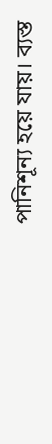পানিশূন্য হয়ে যায়। ব্যস্ত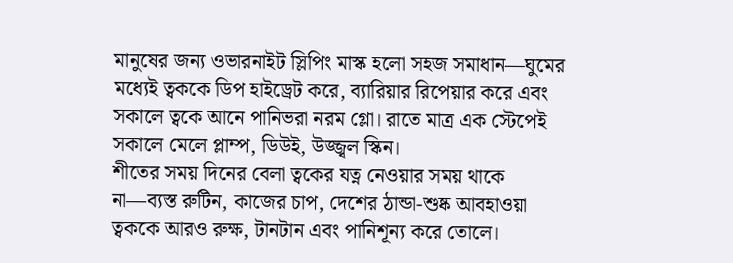মানুষের জন্য ওভারনাইট স্লিপিং মাস্ক হলো সহজ সমাধান—ঘুমের মধ্যেই ত্বককে ডিপ হাইড্রেট করে, ব্যারিয়ার রিপেয়ার করে এবং সকালে ত্বকে আনে পানিভরা নরম গ্লো। রাতে মাত্র এক স্টেপেই সকালে মেলে প্লাম্প, ডিউই, উজ্জ্বল স্কিন।
শীতের সময় দিনের বেলা ত্বকের যত্ন নেওয়ার সময় থাকে না—ব্যস্ত রুটিন, কাজের চাপ, দেশের ঠান্ডা-শুষ্ক আবহাওয়া ত্বককে আরও রুক্ষ, টানটান এবং পানিশূন্য করে তোলে।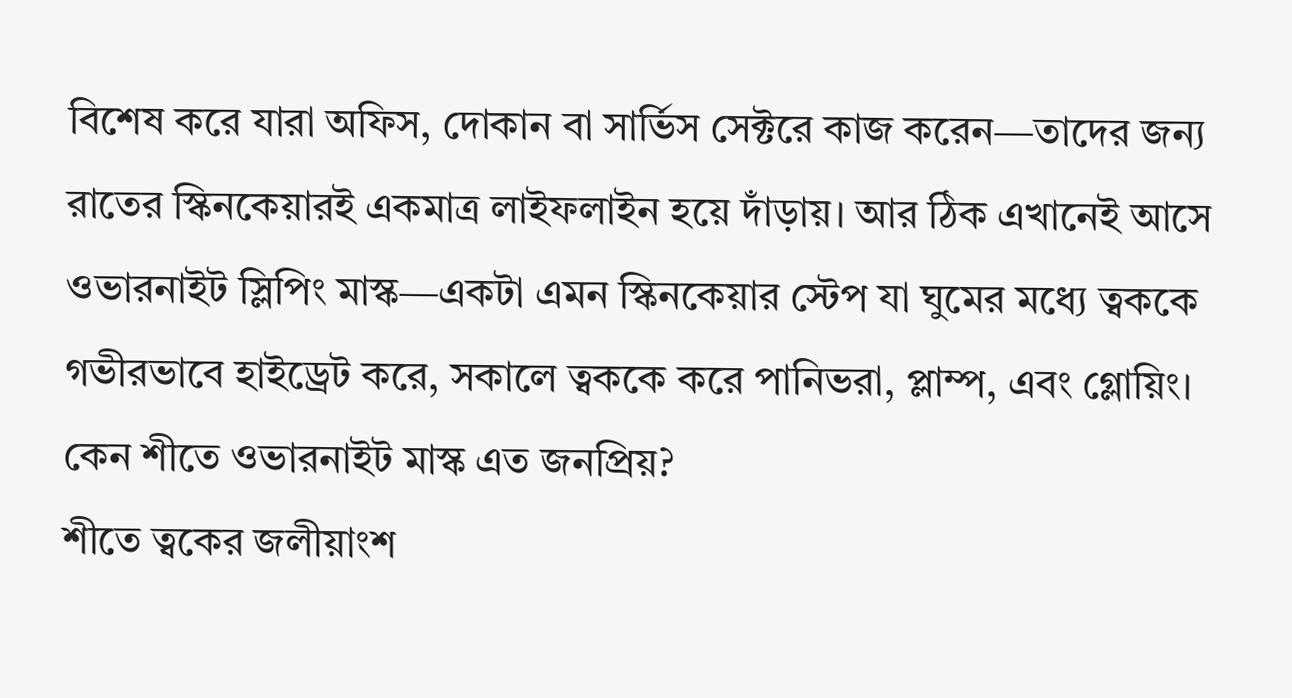বিশেষ করে যারা অফিস, দোকান বা সার্ভিস সেক্টরে কাজ করেন—তাদের জন্য রাতের স্কিনকেয়ারই একমাত্র লাইফলাইন হয়ে দাঁড়ায়। আর ঠিক এখানেই আসে ওভারনাইট স্লিপিং মাস্ক—একটা এমন স্কিনকেয়ার স্টেপ যা ঘুমের মধ্যে ত্বককে গভীরভাবে হাইড্রেট করে, সকালে ত্বককে করে পানিভরা, প্লাম্প, এবং গ্লোয়িং।
কেন শীতে ওভারনাইট মাস্ক এত জনপ্রিয়?
শীতে ত্বকের জলীয়াংশ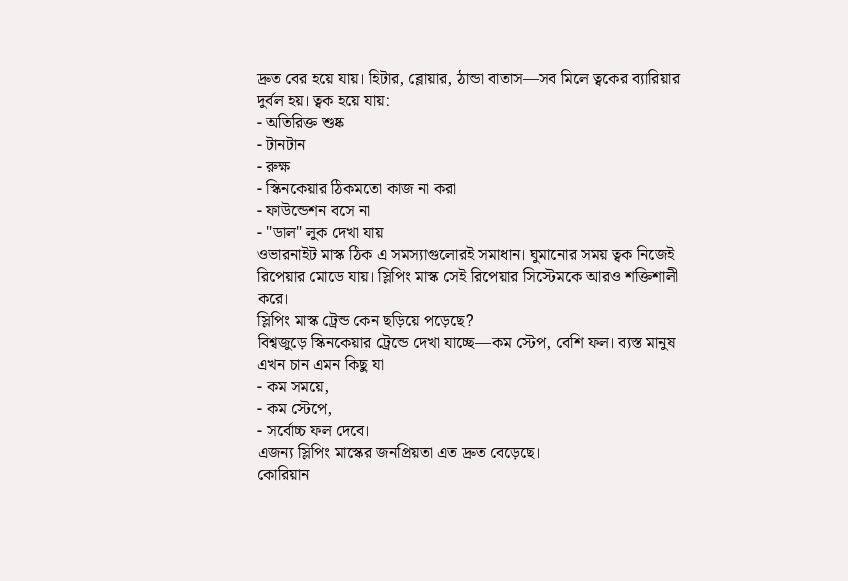দ্রুত বের হয়ে যায়। হিটার, ব্লোয়ার, ঠান্ডা বাতাস—সব মিলে ত্বকের ব্যারিয়ার দুর্বল হয়। ত্বক হয়ে যায়:
- অতিরিক্ত শুষ্ক
- টানটান
- রুক্ষ
- স্কিনকেয়ার ঠিকমতো কাজ না করা
- ফাউন্ডেশন বসে না
- "ডাল" লুক দেখা যায়
ওভারনাইট মাস্ক ঠিক এ সমস্যাগুলোরই সমাধান। ঘুমানোর সময় ত্বক নিজেই রিপেয়ার মোডে যায়। স্লিপিং মাস্ক সেই রিপেয়ার সিস্টেমকে আরও শক্তিশালী করে।
স্লিপিং মাস্ক ট্রেন্ড কেন ছড়িয়ে পড়েছে?
বিশ্বজুড়ে স্কিনকেয়ার ট্রেন্ডে দেখা যাচ্ছে—কম স্টেপ, বেশি ফল। ব্যস্ত মানুষ এখন চান এমন কিছু যা
- কম সময়ে,
- কম স্টেপে,
- সর্বোচ্চ ফল দেবে।
এজন্য স্লিপিং মাস্কের জনপ্রিয়তা এত দ্রুত বেড়েছে।
কোরিয়ান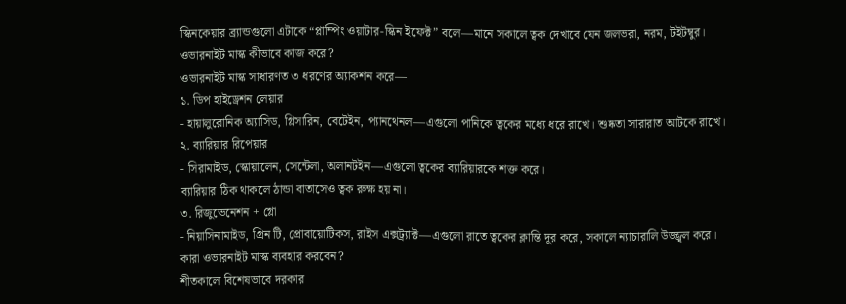স্কিনকেয়ার ব্র্যান্ডগুলো এটাকে “প্লাম্পিং ওয়াটার-স্কিন ইফেক্ট” বলে—মানে সকালে ত্বক দেখাবে যেন জলভরা, নরম, টইটম্বুর।
ওভারনাইট মাস্ক কীভাবে কাজ করে?
ওভারনাইট মাস্ক সাধারণত ৩ ধরণের অ্যাকশন করে—
১. ডিপ হাইড্রেশন লেয়ার
- হায়ালুরোনিক অ্যাসিড, গ্লিসারিন, বেটেইন, প্যানথেনল—এগুলো পানিকে ত্বকের মধ্যে ধরে রাখে। শুষ্কতা সারারাত আটকে রাখে।
২. ব্যারিয়ার রিপেয়ার
- সিরামাইড, স্কোয়ালেন, সেন্টেলা, অলানটইন—এগুলো ত্বকের ব্যারিয়ারকে শক্ত করে।
ব্যারিয়ার ঠিক থাকলে ঠান্ডা বাতাসেও ত্বক রুক্ষ হয় না।
৩. রিজুভেনেশন + গ্লো
- নিয়াসিনামাইড, গ্রিন টি, প্রোবায়োটিকস, রাইস এক্সট্র্যাক্ট—এগুলো রাতে ত্বকের ক্লান্তি দূর করে, সকালে ন্যাচারালি উজ্জ্বল করে।
কারা ওভারনাইট মাস্ক ব্যবহার করবেন?
শীতকালে বিশেষভাবে দরকার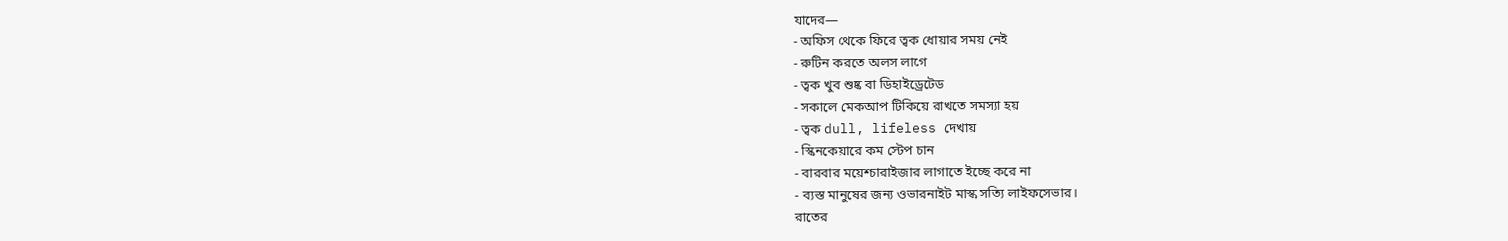যাদের—
- অফিস থেকে ফিরে ত্বক ধোয়ার সময় নেই
- রুটিন করতে অলস লাগে
- ত্বক খুব শুষ্ক বা ডিহাইড্রেটেড
- সকালে মেকআপ টিকিয়ে রাখতে সমস্যা হয়
- ত্বক dull, lifeless দেখায়
- স্কিনকেয়ারে কম স্টেপ চান
- বারবার ময়েশ্চারাইজার লাগাতে ইচ্ছে করে না
- ব্যস্ত মানুষের জন্য ওভারনাইট মাস্ক সত্যি লাইফসেভার।
রাতের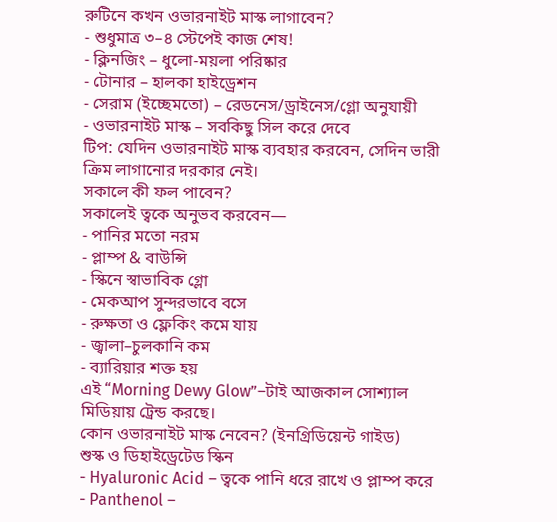রুটিনে কখন ওভারনাইট মাস্ক লাগাবেন?
- শুধুমাত্র ৩–৪ স্টেপেই কাজ শেষ!
- ক্লিনজিং – ধুলো-ময়লা পরিষ্কার
- টোনার – হালকা হাইড্রেশন
- সেরাম (ইচ্ছেমতো) – রেডনেস/ড্রাইনেস/গ্লো অনুযায়ী
- ওভারনাইট মাস্ক – সবকিছু সিল করে দেবে
টিপ: যেদিন ওভারনাইট মাস্ক ব্যবহার করবেন, সেদিন ভারী ক্রিম লাগানোর দরকার নেই।
সকালে কী ফল পাবেন?
সকালেই ত্বকে অনুভব করবেন—
- পানির মতো নরম
- প্লাম্প & বাউন্সি
- স্কিনে স্বাভাবিক গ্লো
- মেকআপ সুন্দরভাবে বসে
- রুক্ষতা ও ফ্লেকিং কমে যায়
- জ্বালা–চুলকানি কম
- ব্যারিয়ার শক্ত হয়
এই “Morning Dewy Glow”–টাই আজকাল সোশ্যাল মিডিয়ায় ট্রেন্ড করছে।
কোন ওভারনাইট মাস্ক নেবেন? (ইনগ্রিডিয়েন্ট গাইড)
শুস্ক ও ডিহাইড্রেটেড স্কিন
- Hyaluronic Acid – ত্বকে পানি ধরে রাখে ও প্লাম্প করে
- Panthenol –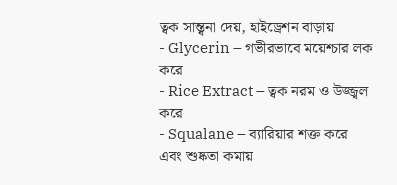ত্বক সান্ত্বনা দেয়, হাইড্রেশন বাড়ায়
- Glycerin – গভীরভাবে ময়েশ্চার লক করে
- Rice Extract – ত্বক নরম ও উজ্জ্বল করে
- Squalane – ব্যারিয়ার শক্ত করে এবং শুষ্কতা কমায়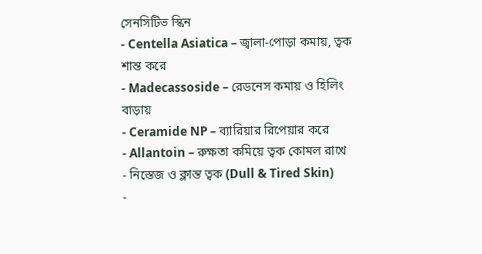সেনসিটিভ স্কিন
- Centella Asiatica – জ্বালা-পোড়া কমায়, ত্বক শান্ত করে
- Madecassoside – রেডনেস কমায় ও হিলিং বাড়ায়
- Ceramide NP – ব্যারিয়ার রিপেয়ার করে
- Allantoin – রুক্ষতা কমিয়ে ত্বক কোমল রাখে
- নিস্তেজ ও ক্লান্ত ত্বক (Dull & Tired Skin)
-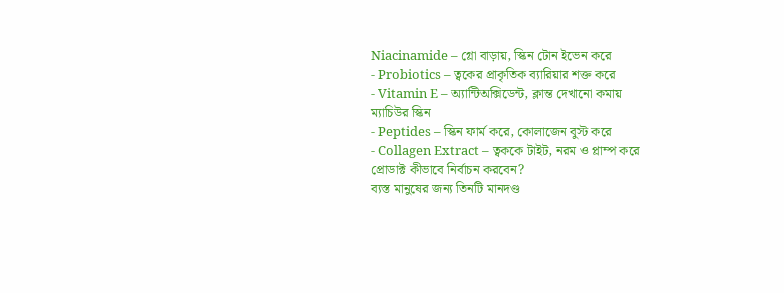Niacinamide – গ্লো বাড়ায়, স্কিন টোন ইভেন করে
- Probiotics – ত্বকের প্রাকৃতিক ব্যারিয়ার শক্ত করে
- Vitamin E – অ্যান্টিঅক্সিডেন্ট, ক্লান্ত দেখানো কমায়
ম্যাচিউর স্কিন
- Peptides – স্কিন ফার্ম করে, কোলাজেন বুস্ট করে
- Collagen Extract – ত্বককে টাইট, নরম ও প্লাম্প করে
প্রোডাক্ট কীভাবে নির্বাচন করবেন?
ব্যস্ত মানুষের জন্য তিনটি মানদণ্ড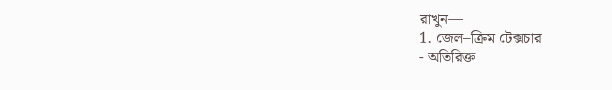রাখুন—
1. জেল–ক্রিম টেক্সচার
- অতিরিক্ত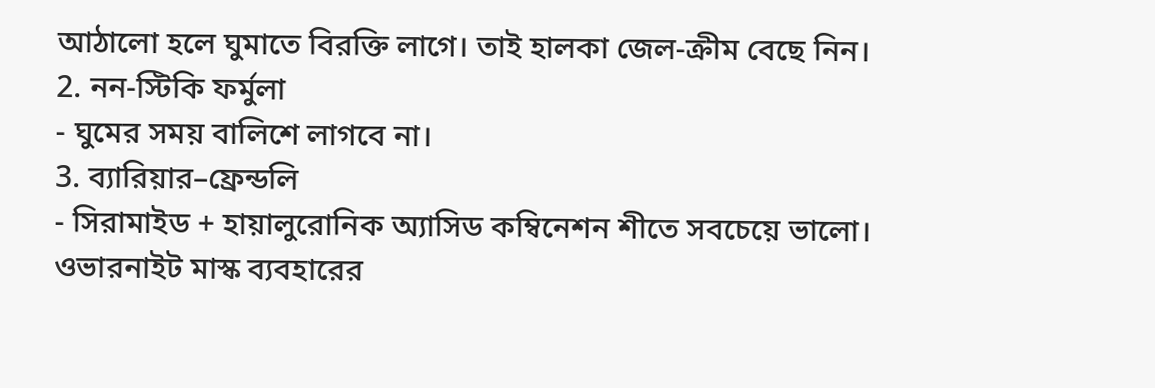আঠালো হলে ঘুমাতে বিরক্তি লাগে। তাই হালকা জেল-ক্রীম বেছে নিন।
2. নন-স্টিকি ফর্মুলা
- ঘুমের সময় বালিশে লাগবে না।
3. ব্যারিয়ার–ফ্রেন্ডলি
- সিরামাইড + হায়ালুরোনিক অ্যাসিড কম্বিনেশন শীতে সবচেয়ে ভালো।
ওভারনাইট মাস্ক ব্যবহারের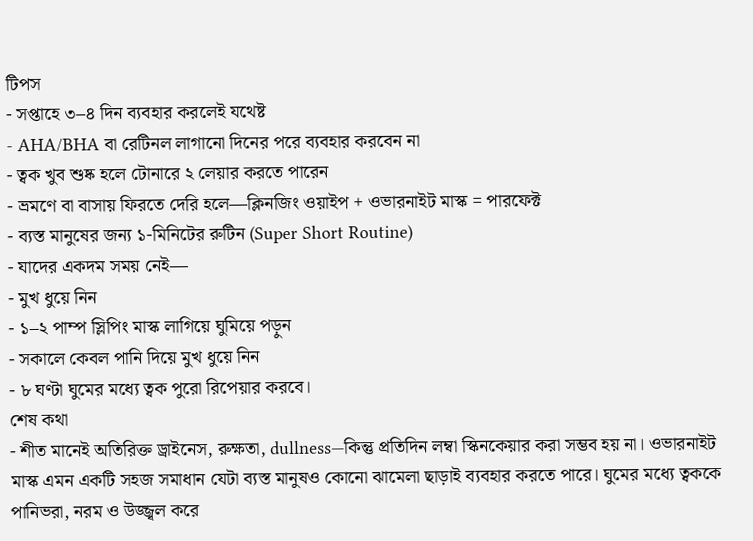টিপস
- সপ্তাহে ৩–৪ দিন ব্যবহার করলেই যথেষ্ট
- AHA/BHA বা রেটিনল লাগানো দিনের পরে ব্যবহার করবেন না
- ত্বক খুব শুষ্ক হলে টোনারে ২ লেয়ার করতে পারেন
- ভ্রমণে বা বাসায় ফিরতে দেরি হলে—ক্লিনজিং ওয়াইপ + ওভারনাইট মাস্ক = পারফেক্ট
- ব্যস্ত মানুষের জন্য ১-মিনিটের রুটিন (Super Short Routine)
- যাদের একদম সময় নেই—
- মুখ ধুয়ে নিন
- ১–২ পাম্প স্লিপিং মাস্ক লাগিয়ে ঘুমিয়ে পড়ুন
- সকালে কেবল পানি দিয়ে মুখ ধুয়ে নিন
- ৮ ঘণ্টা ঘুমের মধ্যে ত্বক পুরো রিপেয়ার করবে।
শেষ কথা
- শীত মানেই অতিরিক্ত ড্রাইনেস, রুক্ষতা, dullness—কিন্তু প্রতিদিন লম্বা স্কিনকেয়ার করা সম্ভব হয় না। ওভারনাইট মাস্ক এমন একটি সহজ সমাধান যেটা ব্যস্ত মানুষও কোনো ঝামেলা ছাড়াই ব্যবহার করতে পারে। ঘুমের মধ্যে ত্বককে পানিভরা, নরম ও উজ্জ্বল করে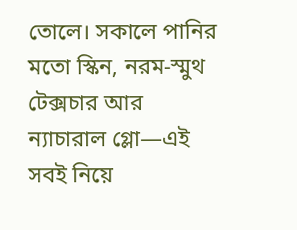তোলে। সকালে পানির মতো স্কিন, নরম-স্মুথ টেক্সচার আর ন্যাচারাল গ্লো—এই সবই নিয়ে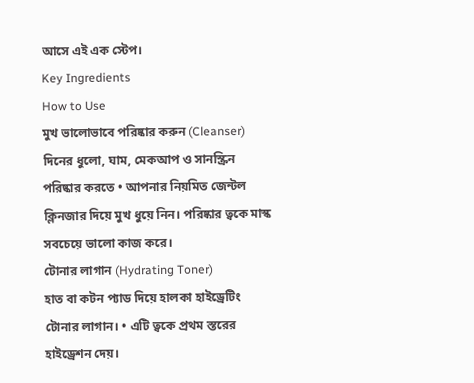আসে এই এক স্টেপ।
Key Ingredients
How to Use
মুখ ভালোভাবে পরিষ্কার করুন (Cleanser)
দিনের ধুলো, ঘাম, মেকআপ ও সানস্ক্রিন পরিষ্কার করতে • আপনার নিয়মিত জেন্টল ক্লিনজার দিয়ে মুখ ধুয়ে নিন। পরিষ্কার ত্বকে মাস্ক সবচেয়ে ভালো কাজ করে।
টোনার লাগান (Hydrating Toner)
হাত বা কটন প্যাড দিয়ে হালকা হাইড্রেটিং টোনার লাগান। • এটি ত্বকে প্রথম স্তরের হাইড্রেশন দেয়।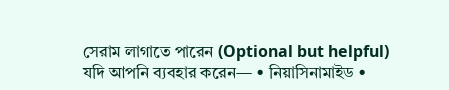সেরাম লাগাতে পারেন (Optional but helpful)
যদি আপনি ব্যবহার করেন— • নিয়াসিনামাইড •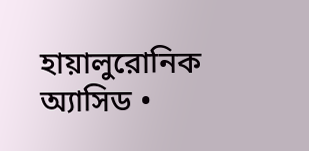হায়ালুরোনিক অ্যাসিড •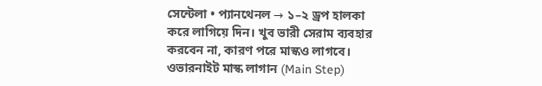সেন্টেলা • প্যানথেনল → ১–২ ড্রপ হালকা করে লাগিয়ে দিন। খুব ভারী সেরাম ব্যবহার করবেন না, কারণ পরে মাস্কও লাগবে।
ওভারনাইট মাস্ক লাগান (Main Step)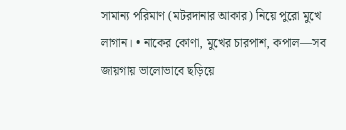সামান্য পরিমাণ (মটরদানার আকার) নিয়ে পুরো মুখে লাগান। • নাকের কোণা, মুখের চারপাশ, কপাল—সব জায়গায় ভালোভাবে ছড়িয়ে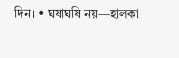দিন। • ঘষাঘষি নয়—হালকা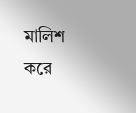মালিশ করে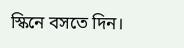স্কিনে বসতে দিন।